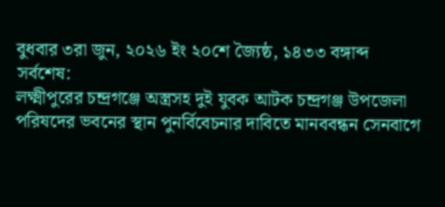বুধবার ৩রা জুন, ২০২৬ ইং ২০শে জ্যৈষ্ঠ, ১৪৩৩ বঙ্গাব্দ
সর্বশেষ:
লক্ষ্মীপুরের চন্দ্রগঞ্জে অস্ত্রসহ দুই যুবক আটক চন্দ্রগঞ্জ উপজেলা পরিষদের ভবনের স্থান পুনর্বিবেচনার দাবিতে মানববন্ধন সেনবাগে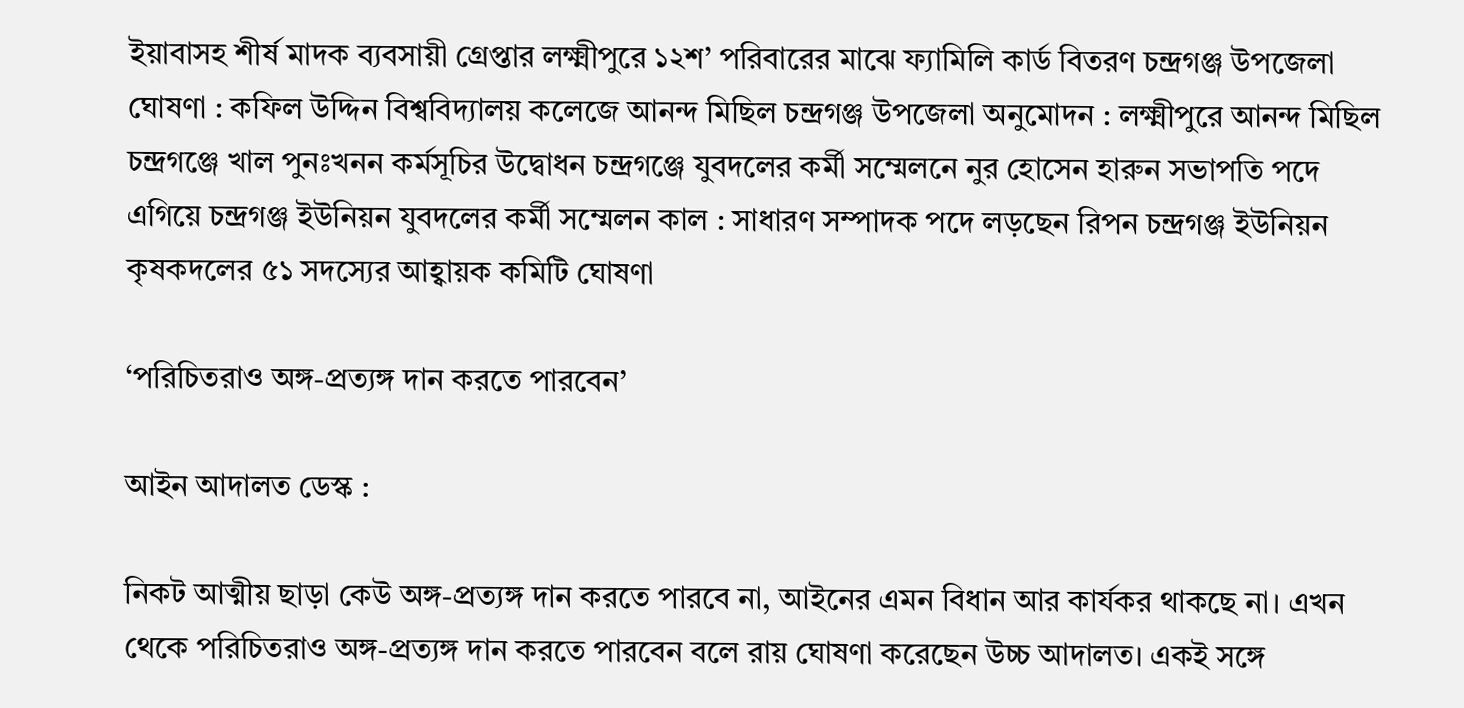ইয়াবাসহ শীর্ষ মাদক ব্যবসায়ী গ্রেপ্তার লক্ষ্মীপুরে ১২শ’ পরিবারের মাঝে ফ্যামিলি কার্ড বিতরণ চন্দ্রগঞ্জ উপজেলা ঘোষণা : কফিল উদ্দিন বিশ্ববিদ্যালয় কলেজে আনন্দ মিছিল চন্দ্রগঞ্জ উপজেলা অনুমোদন : লক্ষ্মীপুরে আনন্দ মিছিল চন্দ্রগঞ্জে খাল পুনঃখনন কর্মসূচির উদ্বোধন চন্দ্রগঞ্জে যুবদলের কর্মী সম্মেলনে নুর হোসেন হারুন সভাপতি পদে এগিয়ে চন্দ্রগঞ্জ ইউনিয়ন যুবদলের কর্মী সম্মেলন কাল : সাধারণ সম্পাদক পদে লড়ছেন রিপন চন্দ্রগঞ্জ ইউনিয়ন কৃষকদলের ৫১ সদস্যের আহ্বায়ক কমিটি ঘোষণা

‘পরিচিতরাও অঙ্গ-প্রত্যঙ্গ দান করতে পারবেন’

আইন আদালত ডেস্ক :

নিকট আত্মীয় ছাড়া কেউ অঙ্গ-প্রত্যঙ্গ দান করতে পারবে না, আইনের এমন বিধান আর কার্যকর থাকছে না। এখন থেকে পরিচিতরাও অঙ্গ-প্রত্যঙ্গ দান করতে পারবেন বলে রায় ঘোষণা করেছেন উচ্চ আদালত। একই সঙ্গে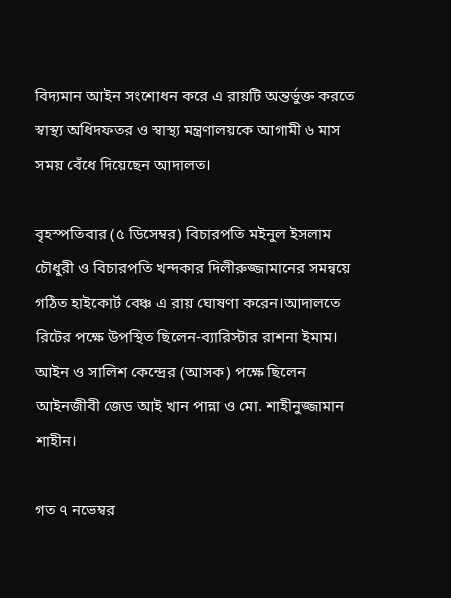বিদ্যমান আইন সংশোধন করে এ রায়টি অন্তর্ভুক্ত করতে স্বাস্থ্য অধিদফতর ও স্বাস্থ্য মন্ত্রণালয়কে আগামী ৬ মাস সময় বেঁধে দিয়েছেন আদালত।

বৃহস্পতিবার (৫ ডিসেম্বর) বিচারপতি মইনুল ইসলাম চৌধুরী ও বিচারপতি খন্দকার দিলীরুজ্জামানের সমন্বয়ে গঠিত হাইকোর্ট বেঞ্চ এ রায় ঘোষণা করেন।আদালতে রিটের পক্ষে উপস্থিত ছিলেন-ব্যারিস্টার রাশনা ইমাম। আইন ও সালিশ কেন্দ্রের (আসক) পক্ষে ছিলেন আইনজীবী জেড আই খান পান্না ও মো. শাহীনুজ্জামান শাহীন।

গত ৭ নভেম্বর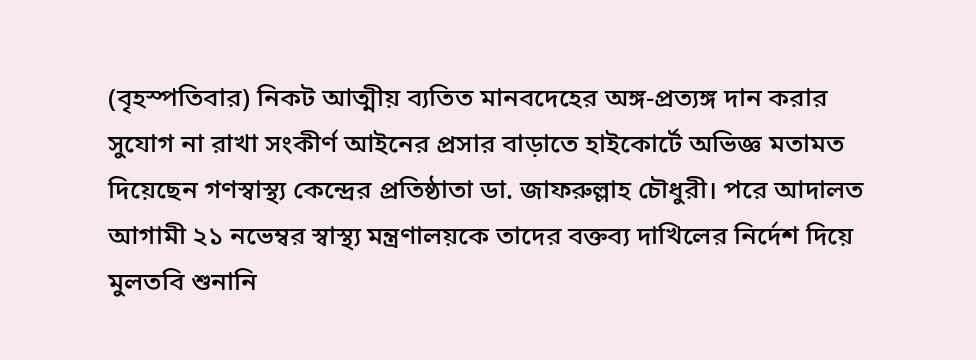(বৃহস্পতিবার) নিকট আত্মীয় ব্যতিত মানবদেহের অঙ্গ-প্রত্যঙ্গ দান করার সুযোগ না রাখা সংকীর্ণ আইনের প্রসার বাড়াতে হাইকোর্টে অভিজ্ঞ মতামত দিয়েছেন গণস্বাস্থ্য কেন্দ্রের প্রতিষ্ঠাতা ডা. জাফরুল্লাহ চৌধুরী। পরে আদালত আগামী ২১ নভেম্বর স্বাস্থ্য মন্ত্রণালয়কে তাদের বক্তব্য দাখিলের নির্দেশ দিয়ে মুলতবি শুনানি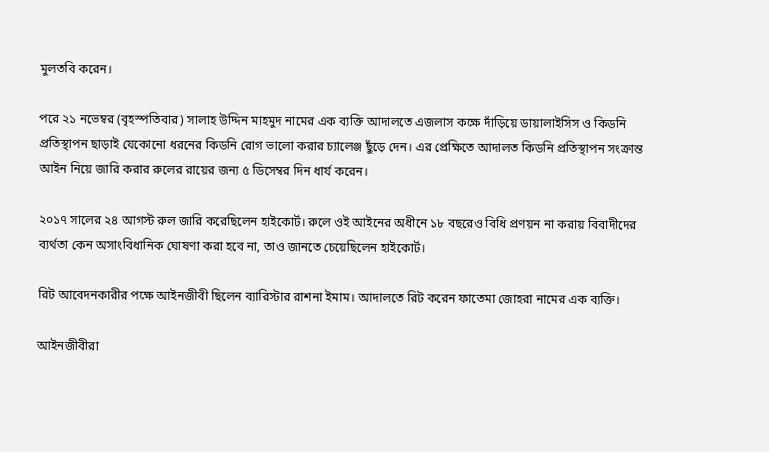মুলতবি করেন।

পরে ২১ নভেম্বর (বৃহস্পতিবার) সালাহ উদ্দিন মাহমুদ নামের এক ব্যক্তি আদালতে এজলাস কক্ষে দাঁড়িয়ে ডায়ালাইসিস ও কিডনি প্রতিস্থাপন ছাড়াই যেকোনো ধরনের কিডনি রোগ ভালো করার চ্যালেঞ্জ ছুঁড়ে দেন। এর প্রেক্ষিতে আদালত কিডনি প্রতিস্থাপন সংক্রান্ত আইন নিয়ে জারি করার রুলের রায়ের জন্য ৫ ডিসেম্বর দিন ধার্য করেন।

২০১৭ সালের ২৪ আগস্ট রুল জারি করেছিলেন হাইকোর্ট। রুলে ওই আইনের অধীনে ১৮ বছরেও বিধি প্রণয়ন না করায় বিবাদীদের ব্যর্থতা কেন অসাংবিধানিক ঘোষণা করা হবে না, তাও জানতে চেয়েছিলেন হাইকোর্ট।

রিট আবেদনকারীর পক্ষে আইনজীবী ছিলেন ব্যারিস্টার রাশনা ইমাম। আদালতে রিট করেন ফাতেমা জোহরা নামের এক ব্যক্তি।

আইনজীবীরা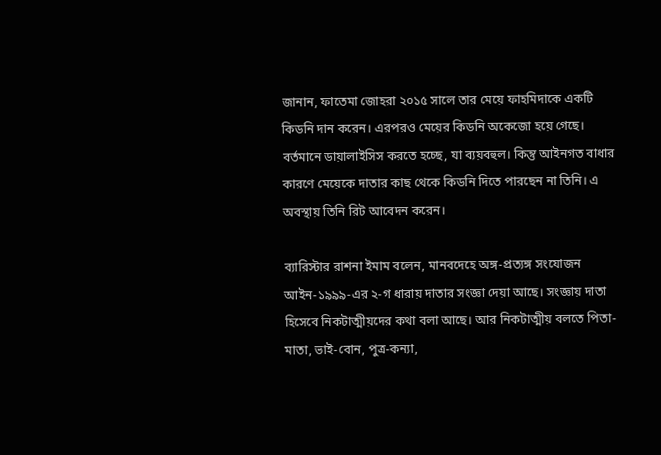জানান, ফাতেমা জোহরা ২০১৫ সালে তার মেয়ে ফাহমিদাকে একটি কিডনি দান করেন। এরপরও মেয়ের কিডনি অকেজো হয়ে গেছে। বর্তমানে ডায়ালাইসিস করতে হচ্ছে, যা ব্যয়বহুল। কিন্তু আইনগত বাধার কারণে মেয়েকে দাতার কাছ থেকে কিডনি দিতে পারছেন না তিনি। এ অবস্থায় তিনি রিট আবেদন করেন।

ব্যারিস্টার রাশনা ইমাম বলেন, মানবদেহে অঙ্গ-প্রত্যঙ্গ সংযোজন আইন-১৯৯৯-এর ২-গ ধারায় দাতার সংজ্ঞা দেয়া আছে। সংজ্ঞায় দাতা হিসেবে নিকটাত্মীয়দের কথা বলা আছে। আর নিকটাত্মীয় বলতে পিতা-মাতা, ভাই-বোন, পুত্র-কন্যা,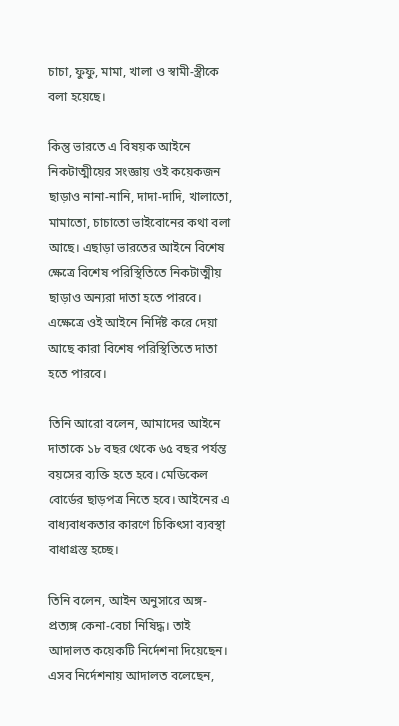চাচা, ফুফু, মামা, খালা ও স্বামী-স্ত্রীকে বলা হয়েছে।

কিন্তু ভারতে এ বিষয়ক আইনে নিকটাত্মীয়ের সংজ্ঞায় ওই কয়েকজন ছাড়াও নানা-নানি, দাদা-দাদি, খালাতো, মামাতো, চাচাতো ভাইবোনের কথা বলা আছে। এছাড়া ভারতের আইনে বিশেষ ক্ষেত্রে বিশেষ পরিস্থিতিতে নিকটাত্মীয় ছাড়াও অন্যরা দাতা হতে পারবে। এক্ষেত্রে ওই আইনে নির্দিষ্ট করে দেয়া আছে কারা বিশেষ পরিস্থিতিতে দাতা হতে পারবে।

তিনি আরো বলেন, আমাদের আইনে দাতাকে ১৮ বছর থেকে ৬৫ বছর পর্যন্ত বয়সের ব্যক্তি হতে হবে। মেডিকেল বোর্ডের ছাড়পত্র নিতে হবে। আইনের এ বাধ্যবাধকতার কারণে চিকিৎসা ব্যবস্থা বাধাগ্রস্ত হচ্ছে।

তিনি বলেন, আইন অনুসারে অঙ্গ-প্রত্যঙ্গ কেনা-বেচা নিষিদ্ধ। তাই আদালত কয়েকটি নির্দেশনা দিয়েছেন। এসব নির্দেশনায় আদালত বলেছেন,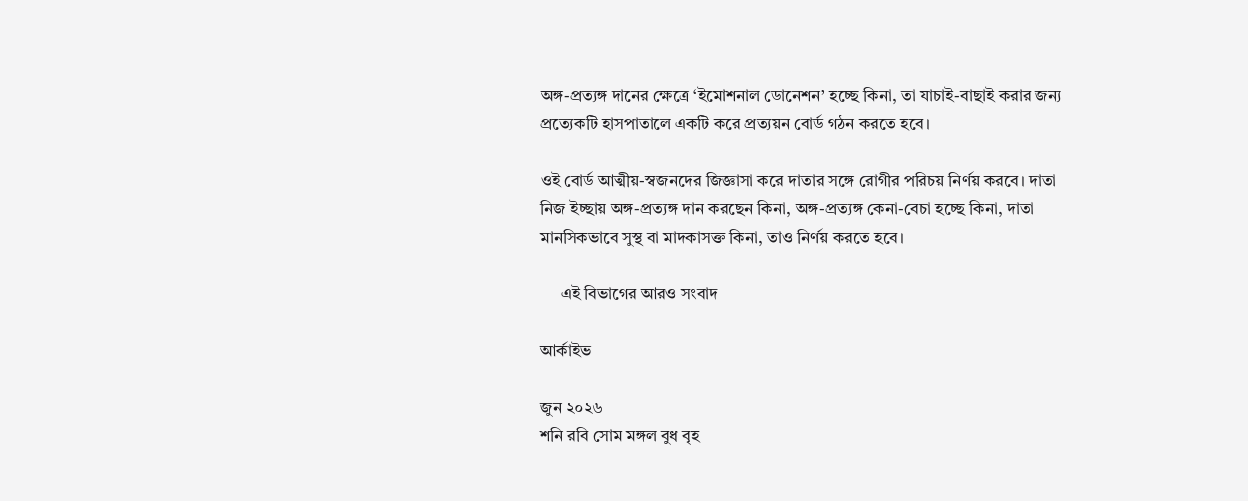অঙ্গ-প্রত্যঙ্গ দানের ক্ষেত্রে ‘ইমোশনাল ডোনেশন’ হচ্ছে কিনা, তা যাচাই-বাছাই করার জন্য প্রত্যেকটি হাসপাতালে একটি করে প্রত্যয়ন বোর্ড গঠন করতে হবে।

ওই বোর্ড আত্মীয়-স্বজনদের জিজ্ঞাসা করে দাতার সঙ্গে রোগীর পরিচয় নির্ণয় করবে। দাতা নিজ ইচ্ছায় অঙ্গ-প্রত্যঙ্গ দান করছেন কিনা, অঙ্গ-প্রত্যঙ্গ কেনা-বেচা হচ্ছে কিনা, দাতা মানসিকভাবে সুস্থ বা মাদকাসক্ত কিনা, তাও নির্ণয় করতে হবে।

     এই বিভাগের আরও সংবাদ

আর্কাইভ

জুন ২০২৬
শনি রবি সোম মঙ্গল বুধ বৃহ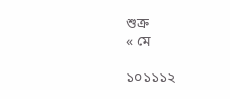শুক্র
« মে

১০১১১২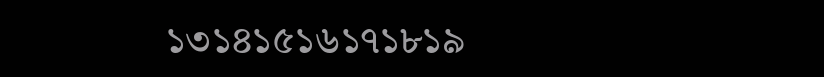১৩১৪১৫১৬১৭১৮১৯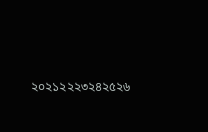২০২১২২২৩২৪২৫২৬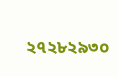২৭২৮২৯৩০